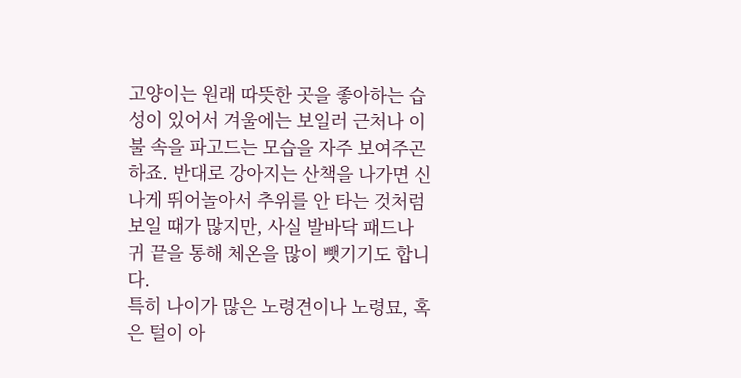고양이는 원래 따뜻한 곳을 좋아하는 습성이 있어서 겨울에는 보일러 근처나 이불 속을 파고드는 모습을 자주 보여주곤 하죠. 반대로 강아지는 산책을 나가면 신나게 뛰어놀아서 추위를 안 타는 것처럼 보일 때가 많지만, 사실 발바닥 패드나 귀 끝을 통해 체온을 많이 뺏기기도 합니다.
특히 나이가 많은 노령견이나 노령묘, 혹은 털이 아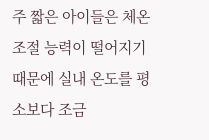주 짧은 아이들은 체온 조절 능력이 떨어지기 때문에 실내 온도를 평소보다 조금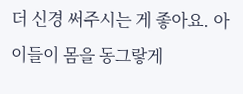더 신경 써주시는 게 좋아요. 아이들이 몸을 동그랗게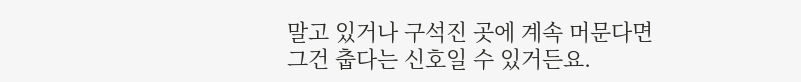말고 있거나 구석진 곳에 계속 머문다면 그건 춥다는 신호일 수 있거든요.